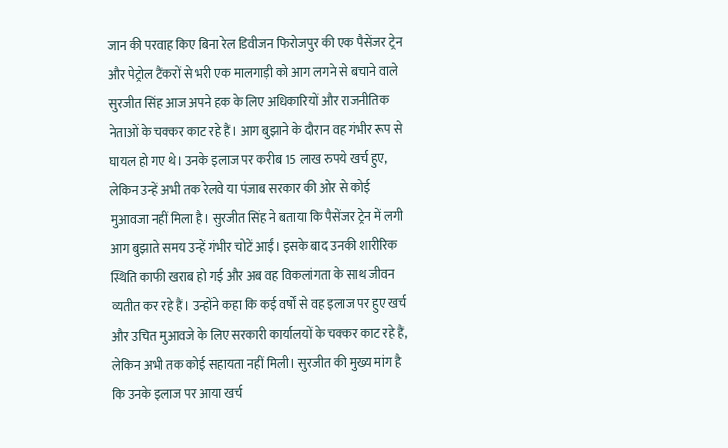जान की परवाह किए बिना रेल डिवीजन फिरोजपुर की एक पैसेंजर ट्रेन और पेट्रोल टैंकरों से भरी एक मालगाड़ी को आग लगने से बचाने वाले सुरजीत सिंह आज अपने हक के लिए अधिकारियों और राजनीतिक नेताओं के चक्कर काट रहे हैं। आग बुझाने के दौरान वह गंभीर रूप से घायल हो गए थे। उनके इलाज पर करीब 15 लाख रुपये खर्च हुए, लेकिन उन्हें अभी तक रेलवे या पंजाब सरकार की ओर से कोई मुआवजा नहीं मिला है। सुरजीत सिंह ने बताया कि पैसेंजर ट्रेन में लगी आग बुझाते समय उन्हें गंभीर चोटें आईं। इसके बाद उनकी शारीरिक स्थिति काफी खराब हो गई और अब वह विकलांगता के साथ जीवन व्यतीत कर रहे हैं। उन्होंने कहा कि कई वर्षों से वह इलाज पर हुए खर्च और उचित मुआवजे के लिए सरकारी कार्यालयों के चक्कर काट रहे हैं, लेकिन अभी तक कोई सहायता नहीं मिली। सुरजीत की मुख्य मांग है कि उनके इलाज पर आया खर्च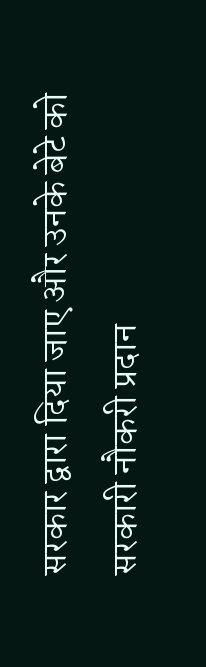सरकार द्वारा दिया जाए और उनके बेटे को सरकारी नौकरी प्रदान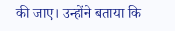की जाए। उन्होंने बताया कि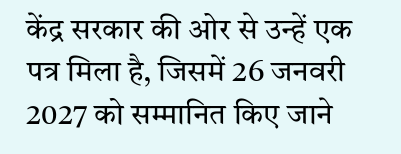केंद्र सरकार की ओर से उन्हें एक पत्र मिला है, जिसमें 26 जनवरी 2027 को सम्मानित किए जाने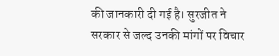की जानकारी दी गई है। सुरजीत ने सरकार से जल्द उनकी मांगों पर विचार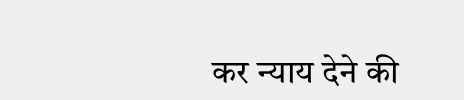कर न्याय देने की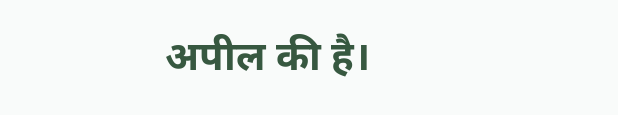अपील की है।